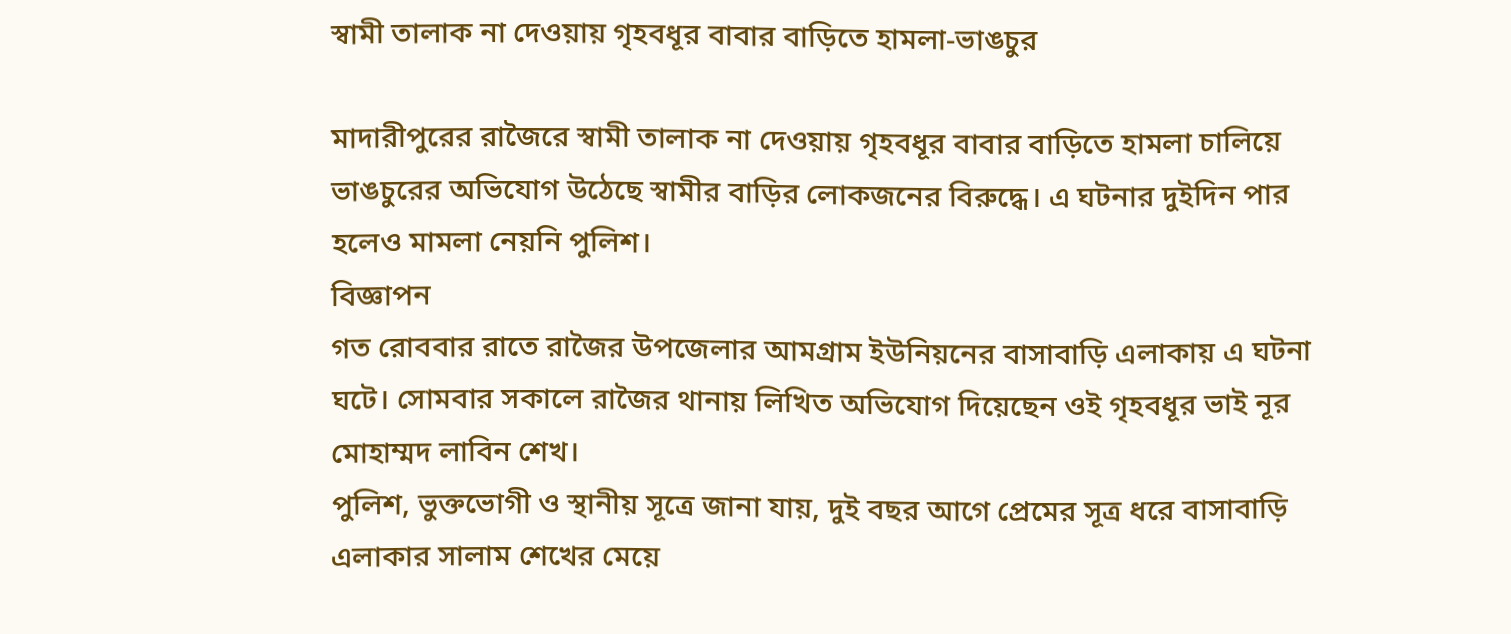স্বামী তালাক না দেওয়ায় গৃহবধূর বাবার বাড়িতে হামলা-ভাঙচুর

মাদারীপুরের রাজৈরে স্বামী তালাক না দেওয়ায় গৃহবধূর বাবার বাড়িতে হামলা চালিয়ে ভাঙচুরের অভিযোগ উঠেছে স্বামীর বাড়ির লোকজনের বিরুদ্ধে। এ ঘটনার দুইদিন পার হলেও মামলা নেয়নি পুলিশ।
বিজ্ঞাপন
গত রোববার রাতে রাজৈর উপজেলার আমগ্রাম ইউনিয়নের বাসাবাড়ি এলাকায় এ ঘটনা ঘটে। সোমবার সকালে রাজৈর থানায় লিখিত অভিযোগ দিয়েছেন ওই গৃহবধূর ভাই নূর মোহাম্মদ লাবিন শেখ।
পুলিশ, ভুক্তভোগী ও স্থানীয় সূত্রে জানা যায়, দুই বছর আগে প্রেমের সূত্র ধরে বাসাবাড়ি এলাকার সালাম শেখের মেয়ে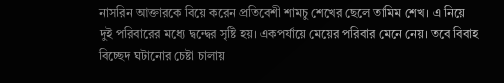নাসরিন আক্তারকে বিয়ে করেন প্রতিবেশী শামচু শেখের ছেলে তামিম শেখ। এ নিয়ে দুই পরিবারের মধ্যে দ্বন্দ্বের সৃষ্টি হয়। একপর্যায়ে মেয়ের পরিবার মেনে নেয়। তবে বিবাহ বিচ্ছেদ ঘটানোর চেষ্টা চালায়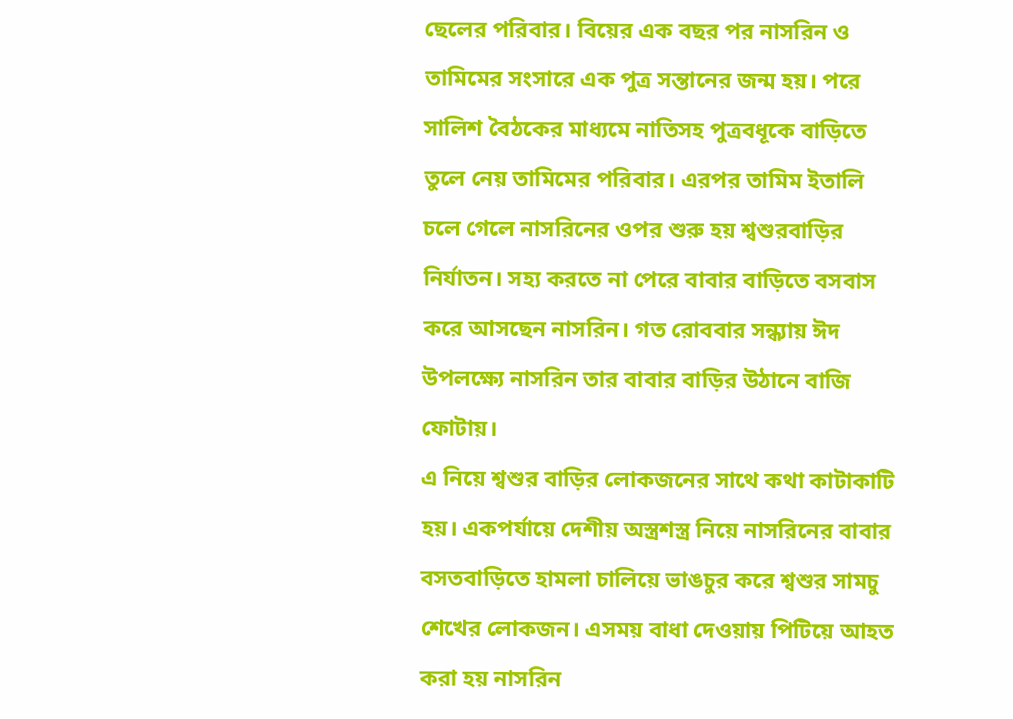ছেলের পরিবার। বিয়ের এক বছর পর নাসরিন ও তামিমের সংসারে এক পুত্র সন্তানের জন্ম হয়। পরে সালিশ বৈঠকের মাধ্যমে নাতিসহ পুত্রবধূকে বাড়িতে তুলে নেয় তামিমের পরিবার। এরপর তামিম ইতালি চলে গেলে নাসরিনের ওপর শুরু হয় শ্বশুরবাড়ির নির্যাতন। সহ্য করতে না পেরে বাবার বাড়িতে বসবাস করে আসছেন নাসরিন। গত রোববার সন্ধ্যায় ঈদ উপলক্ষ্যে নাসরিন তার বাবার বাড়ির উঠানে বাজি ফোটায়।
এ নিয়ে শ্বশুর বাড়ির লোকজনের সাথে কথা কাটাকাটি হয়। একপর্যায়ে দেশীয় অস্ত্রশস্ত্র নিয়ে নাসরিনের বাবার বসতবাড়িতে হামলা চালিয়ে ভাঙচুর করে শ্বশুর সামচু শেখের লোকজন। এসময় বাধা দেওয়ায় পিটিয়ে আহত করা হয় নাসরিন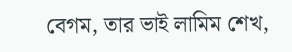বেগম, তার ভাই লামিম শেখ,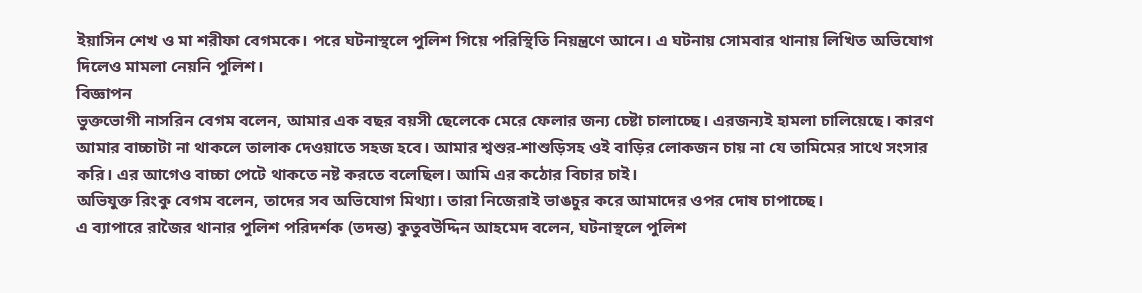ইয়াসিন শেখ ও মা শরীফা বেগমকে। পরে ঘটনাস্থলে পুলিশ গিয়ে পরিস্থিতি নিয়ন্ত্রণে আনে। এ ঘটনায় সোমবার থানায় লিখিত অভিযোগ দিলেও মামলা নেয়নি পুলিশ।
বিজ্ঞাপন
ভুক্তভোগী নাসরিন বেগম বলেন, আমার এক বছর বয়সী ছেলেকে মেরে ফেলার জন্য চেষ্টা চালাচ্ছে। এরজন্যই হামলা চালিয়েছে। কারণ আমার বাচ্চাটা না থাকলে তালাক দেওয়াতে সহজ হবে। আমার শ্বশুর-শাশুড়িসহ ওই বাড়ির লোকজন চায় না যে তামিমের সাথে সংসার করি। এর আগেও বাচ্চা পেটে থাকতে নষ্ট করতে বলেছিল। আমি এর কঠোর বিচার চাই।
অভিযুক্ত রিংকু বেগম বলেন, তাদের সব অভিযোগ মিথ্যা। তারা নিজেরাই ভাঙচুর করে আমাদের ওপর দোষ চাপাচ্ছে।
এ ব্যাপারে রাজৈর থানার পুলিশ পরিদর্শক (তদন্ত) কুতুবউদ্দিন আহমেদ বলেন, ঘটনাস্থলে পুলিশ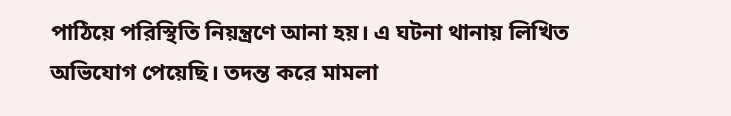পাঠিয়ে পরিস্থিতি নিয়ন্ত্রণে আনা হয়। এ ঘটনা থানায় লিখিত অভিযোগ পেয়েছি। তদন্ত করে মামলা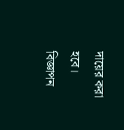দায়ের করা হবে।
বিজ্ঞাপন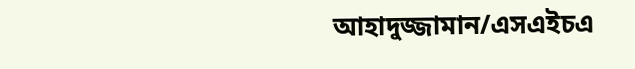আহাদুজ্জামান/এসএইচএ